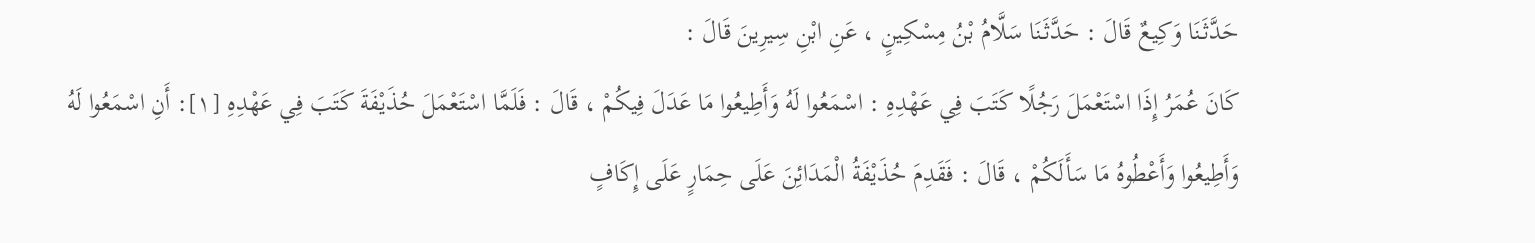حَدَّثَنَا وَكِيعٌ قَالَ : حَدَّثَنَا سَلَّامُ بْنُ مِسْكِينٍ ، عَنِ ابْنِ سِيرِينَ قَالَ :
كَانَ عُمَرُ إِذَا اسْتَعْمَلَ رَجُلًا كَتَبَ فِي عَهْدِهِ : اسْمَعُوا لَهُ وَأَطِيعُوا مَا عَدَلَ فِيكُمْ ، قَالَ : فَلَمَّا اسْتَعْمَلَ حُذَيْفَةَ كَتَبَ فِي عَهْدِهِ [١]: أَنِ اسْمَعُوا لَهُ وَأَطِيعُوا وَأَعْطُوهُ مَا سَأَلَكُمْ ، قَالَ : فَقَدِمَ حُذَيْفَةُ الْمَدَائِنَ عَلَى حِمَارٍ عَلَى إِكَافٍ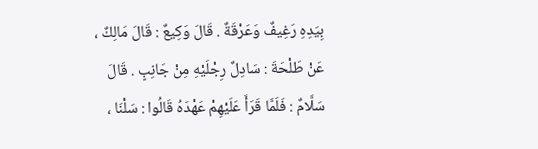بِيَدِهِ رَغِيفٌ وَعَرْقَةٌ . قَالَ وَكِيعٌ : قَالَ مَالِكٌ ، عَنْ طَلْحَةَ : سَادِلٌ رِجْلَيْهِ مِنْ جَانِبٍ . قَالَ سَلَّامٌ : فَلَمَّا قَرَأَ عَلَيْهِمْ عَهْدَهُ قَالُوا : سَلْنَا ،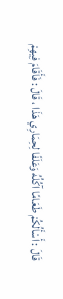قَالَ : أَسْأَلُكُمْ طَعَامًا آكُلُهُ وَعَلَفًا لِحِمَارِي هَذَا ، قَالَ : فَأَقَامَ فِيهِمْ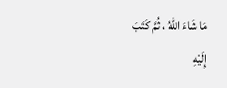مَا شَاءَ اللهُ ، ثُمَّ كَتَبَ إِلَيْهِ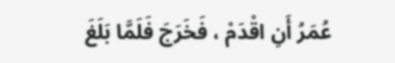عُمَرُ أَنِ اقْدَمْ ، فَخَرَجَ فَلَمَّا بَلَغَ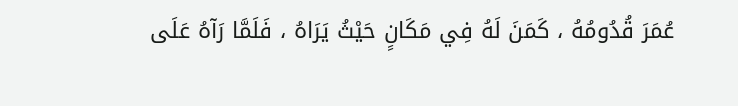عُمَرَ قُدُومُهُ ، كَمَنَ لَهُ فِي مَكَانٍ حَيْثُ يَرَاهُ ، فَلَمَّا رَآهُ عَلَى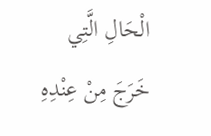الْحَالِ الَّتِي خَرَجَ مِنْ عِنْدِهِ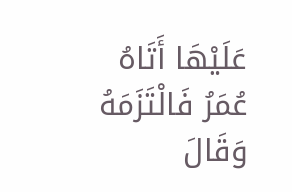عَلَيْهَا أَتَاهُ عُمَرُ فَالْتَزَمَهُ وَقَالَ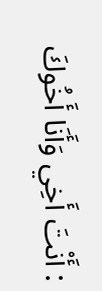: أَنْتَ أَخِي وَأَنَا أَخُوكَ